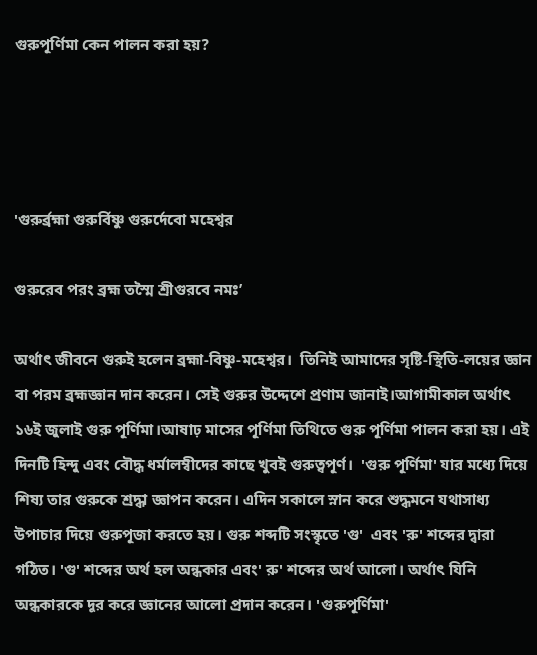গুরুপূর্ণিমা কেন পালন করা হয়?




'গুরুর্ব্রহ্মা গুরুর্বিষ্ণু গুরুর্দেবো মহেশ্বর

গুরুরেব পরং ব্রহ্ম তস্মৈ শ্রীগুরবে নমঃ’

অর্থাৎ জীবনে গুরুই হলেন ব্রহ্মা-বিষ্ণু-মহেশ্বর।  তিনিই আমাদের সৃষ্টি-স্থিতি-লয়ের জ্ঞান বা পরম ব্রহ্মজ্ঞান দান করেন। সেই গুরুর উদ্দেশে প্রণাম জানাই।আগামীকাল অর্থাৎ ১৬ই জুলাই গুরু পূর্ণিমা।আষাঢ় মাসের পূর্ণিমা তিথিতে গুরু পূর্ণিমা পালন করা হয়। এই দিনটি হিন্দু এবং বৌদ্ধ ধর্মালম্বীদের কাছে খুবই গুরুত্বপূর্ণ।  'গুরু পূর্ণিমা' যার মধ্যে দিয়ে  শিষ্য তার গুরুকে শ্রদ্ধা জ্ঞাপন করেন। এদিন সকালে স্নান করে শুদ্ধমনে যথাসাধ্য উপাচার দিয়ে গুরুপূজা করতে হয়। গুরু শব্দটি সংস্কৃতে 'গু'  এবং 'রু' শব্দের দ্বারা গঠিত। 'গু' শব্দের অর্থ হল অন্ধকার এবং' রু' শব্দের অর্থ আলো। অর্থাৎ যিনি অন্ধকারকে দূর করে জ্ঞানের আলো প্রদান করেন। 'গুরুপূর্ণিমা'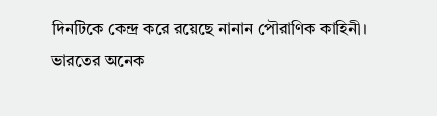দিনটিকে কেন্দ্র করে রয়েছে নানান পৌরাণিক কাহিনী।
ভারতের অনেক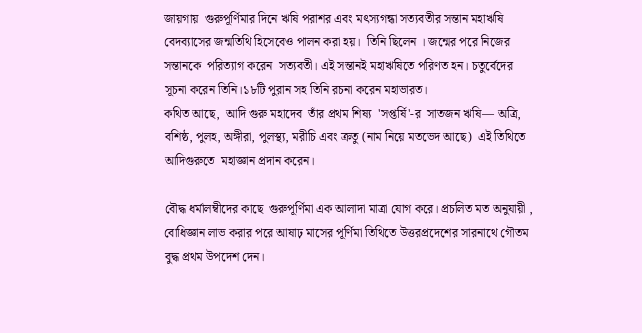জায়গায়  গুরুপূর্ণিমার দিনে ঋষি পরাশর এবং মৎস্যগন্ধা সত্যবতীর সন্তান মহাঋষি বেদব্যাসের জন্মতিথি হিসেবেও পালন করা হয়।  তিনি ছিলেন । জন্মের পরে নিজের সন্তানকে  পরিত্যাগ করেন  সত্যবতী। এই সন্তানই মহাঋষিতে পরিণত হন। চতুর্বেদের সূচনা করেন তিনি।১৮টি পুরান সহ তিনি রচনা করেন মহাভারত।
কথিত আছে,  আদি গুরু মহাদেব  তাঁর প্রথম শিষ্য  'সপ্তর্ষি'-র  সাতজন ঋষি— অত্রি, বশিষ্ঠ, পুলহ, অঙ্গীরা, পুলস্থ্য, মরীচি এবং ক্রতু (নাম নিয়ে মতভেদ আছে)  এই তিথিতে আদিগুরুতে  মহাজ্ঞান প্রদান করেন।

বৌদ্ধ ধর্মালম্বীদের কাছে  গুরুপূর্ণিমা এক আলাদা মাত্রা যোগ করে। প্রচলিত মত অনুযায়ী ,   বোধিজ্ঞান লাভ করার পরে আষাঢ় মাসের পূর্ণিমা তিথিতে উত্তরপ্রদেশের সারনাথে গৌতম বুদ্ধ প্রথম উপদেশ দেন।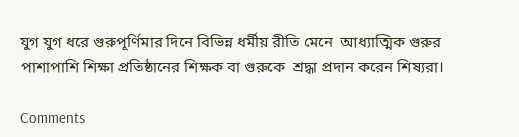যুগ যুগ ধরে গুরুপূর্ণিমার দিনে বিভিন্ন ধর্মীয় রীতি মেনে  আধ্যাত্মিক গুরুর পাশাপাশি শিক্ষা প্রতিষ্ঠানের শিক্ষক বা গুরুকে  শ্রদ্ধা প্রদান করেন শিষ্যরা।

Comments